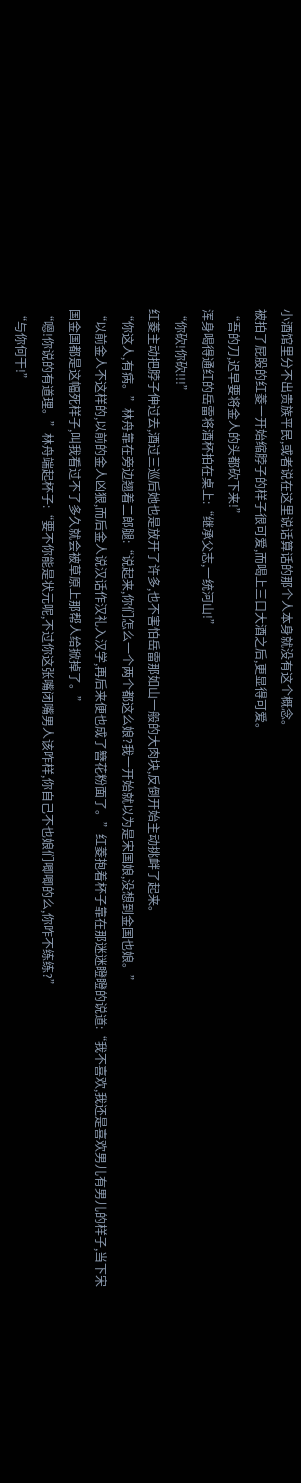小酒馆里分不出贵族平民,或者说在这里说话算话的那个人本身就没有这个概念。
被拍了屁股的红菱一开始缩脖子的样子很可爱,而喝上三口大酒之后,更显得可爱。
“吾的刀,迟早要将金人的头都砍下来!”
浑身喝得通红的岳雷将酒杯拍在桌上:“继承父志,一统河山!”
“你砍!你砍!!!”
红菱主动把脖子伸过去,酒过三巡后她也是放开了许多,也不害怕岳雷那如山一般的大肉块,反倒开始主动挑衅了起来。
“你这人,有病。”林舟靠在旁边翘着二郎腿:“说起来,你们怎么一个两个都这么娘?我一开始就以为是宋国娘,没想到金国也娘。”
“以前金人不这样的,以前的金人凶狠,而后金人说汉话作汉礼入汉学,再后来便也成了簪花粉面了。”红菱抱着杯子靠在那迷迷瞪瞪的说道:“我不喜欢,我还是喜欢男儿有男儿的样子,当下宋国金国都是这幅死样子,叫我看过不了多久就会被草原上那帮人给掀掉了。”
“嗯!你说的有道理。”林舟端起杯子:“要不你能是状元呢,不过你这张嘴闭嘴男人该咋样,你自己不也娘们唧唧的么,你咋不练练?”
“与你何干!”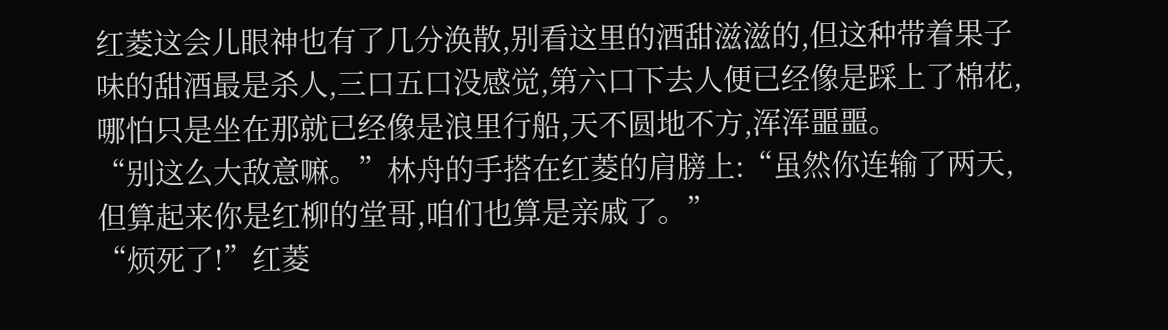红菱这会儿眼神也有了几分涣散,别看这里的酒甜滋滋的,但这种带着果子味的甜酒最是杀人,三口五口没感觉,第六口下去人便已经像是踩上了棉花,哪怕只是坐在那就已经像是浪里行船,天不圆地不方,浑浑噩噩。
“别这么大敌意嘛。”林舟的手搭在红菱的肩膀上:“虽然你连输了两天,但算起来你是红柳的堂哥,咱们也算是亲戚了。”
“烦死了!”红菱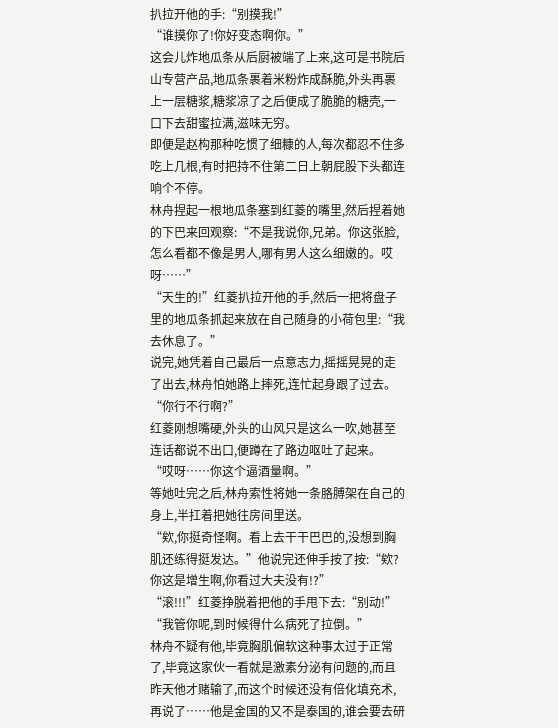扒拉开他的手:“别摸我!”
“谁摸你了!你好变态啊你。”
这会儿炸地瓜条从后厨被端了上来,这可是书院后山专营产品,地瓜条裹着米粉炸成酥脆,外头再裹上一层糖浆,糖浆凉了之后便成了脆脆的糖壳,一口下去甜蜜拉满,滋味无穷。
即便是赵构那种吃惯了细糠的人,每次都忍不住多吃上几根,有时把持不住第二日上朝屁股下头都连响个不停。
林舟捏起一根地瓜条塞到红菱的嘴里,然后捏着她的下巴来回观察:“不是我说你,兄弟。你这张脸,怎么看都不像是男人,哪有男人这么细嫩的。哎呀……”
“天生的!”红菱扒拉开他的手,然后一把将盘子里的地瓜条抓起来放在自己随身的小荷包里:“我去休息了。”
说完,她凭着自己最后一点意志力,摇摇晃晃的走了出去,林舟怕她路上摔死,连忙起身跟了过去。
“你行不行啊?”
红菱刚想嘴硬,外头的山风只是这么一吹,她甚至连话都说不出口,便蹲在了路边呕吐了起来。
“哎呀……你这个逼酒量啊。”
等她吐完之后,林舟索性将她一条胳膊架在自己的身上,半扛着把她往房间里送。
“欸,你挺奇怪啊。看上去干干巴巴的,没想到胸肌还练得挺发达。”他说完还伸手按了按:“欸?你这是增生啊,你看过大夫没有!?”
“滚!!!”红菱挣脱着把他的手甩下去:“别动!”
“我管你呢,到时候得什么病死了拉倒。”
林舟不疑有他,毕竟胸肌偏软这种事太过于正常了,毕竟这家伙一看就是激素分泌有问题的,而且昨天他才赌输了,而这个时候还没有倍化填充术,再说了……他是金国的又不是泰国的,谁会要去研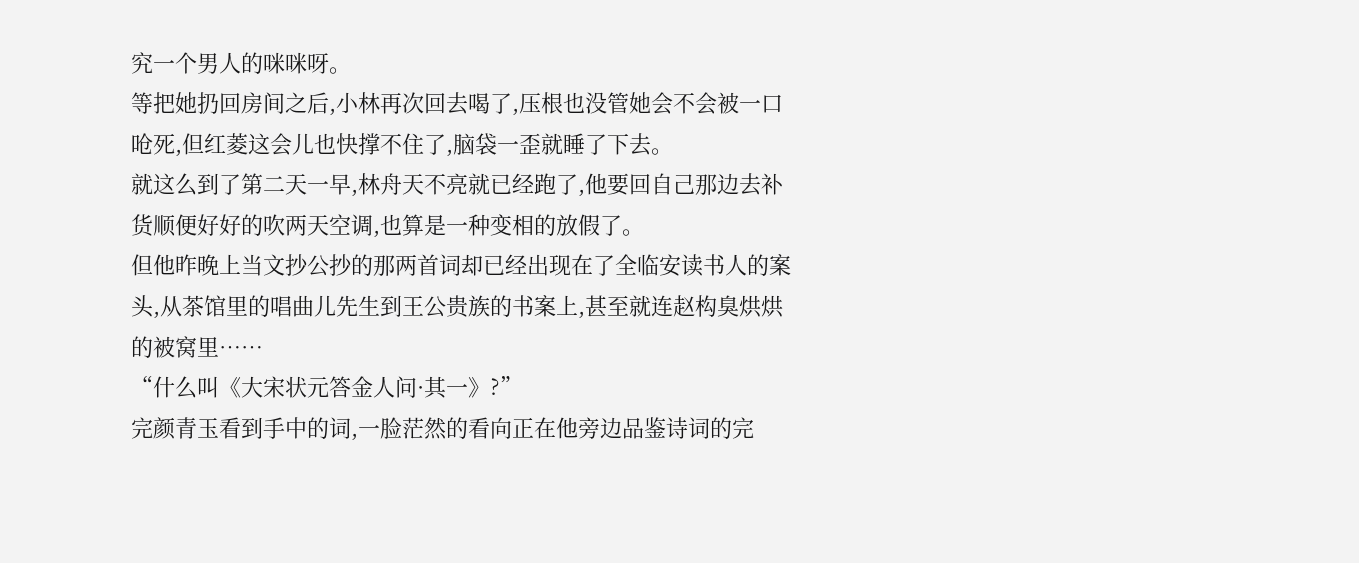究一个男人的咪咪呀。
等把她扔回房间之后,小林再次回去喝了,压根也没管她会不会被一口呛死,但红菱这会儿也快撑不住了,脑袋一歪就睡了下去。
就这么到了第二天一早,林舟天不亮就已经跑了,他要回自己那边去补货顺便好好的吹两天空调,也算是一种变相的放假了。
但他昨晚上当文抄公抄的那两首词却已经出现在了全临安读书人的案头,从茶馆里的唱曲儿先生到王公贵族的书案上,甚至就连赵构臭烘烘的被窝里……
“什么叫《大宋状元答金人问·其一》?”
完颜青玉看到手中的词,一脸茫然的看向正在他旁边品鉴诗词的完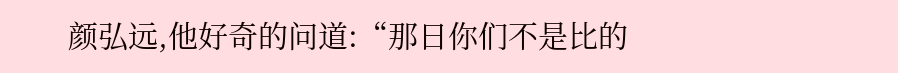颜弘远,他好奇的问道:“那日你们不是比的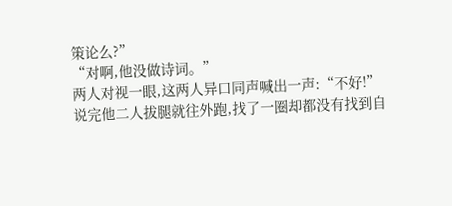策论么?”
“对啊,他没做诗词。”
两人对视一眼,这两人异口同声喊出一声:“不好!”
说完他二人拔腿就往外跑,找了一圈却都没有找到自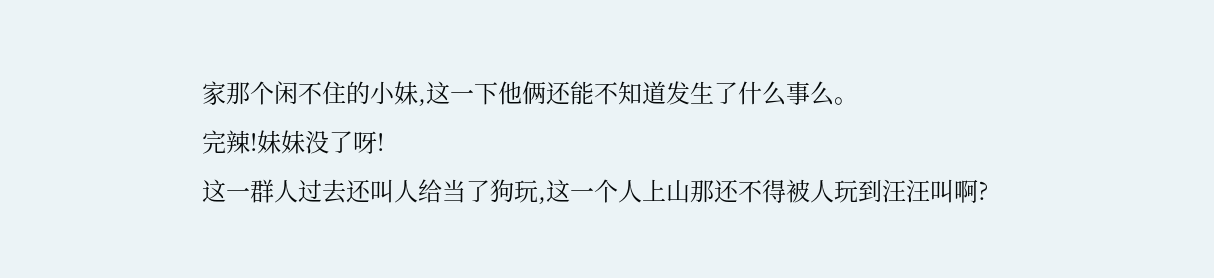家那个闲不住的小妹,这一下他俩还能不知道发生了什么事么。
完辣!妹妹没了呀!
这一群人过去还叫人给当了狗玩,这一个人上山那还不得被人玩到汪汪叫啊?